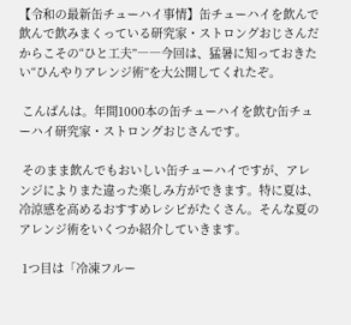【令和の最新缶チューハイ事情】缶チューハイを飲んで飲んで飲みまくっている研究家・ストロングおじさんだからこその“ひと工夫”――今回は、猛暑に知っておきたい“ひんやりアレンジ術”を大公開してくれたぞ。

 こんばんは。年間1000本の缶チューハイを飲む缶チューハイ研究家・ストロングおじさんです。

 そのまま飲んでもおいしい缶チューハイですが、アレンジによりまた違った楽しみ方ができます。特に夏は、冷涼感を高めるおすすめレシピがたくさん。そんな夏のアレンジ術をいくつか紹介していきます。

 1つ目は「冷凍フルー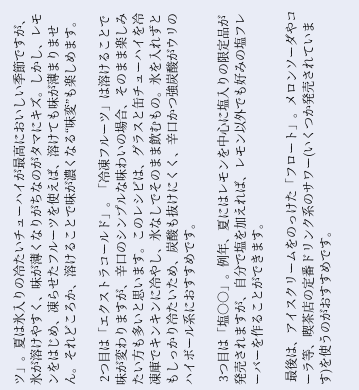ツ」。夏は氷入りの冷たいチューハイが最高においしい季節ですが、氷が溶けやすく、味が薄くなりがちなのがタマにキズ。しかし、レモンをはじめ、凍らせたフルーツを使えば、溶けても味が薄まりません。それどころか、溶けることで味が濃くなる“味変”も楽しめます。

 2つ目は「エクストラコールド」。「冷凍フルーツ」は溶けることで味が変わりますが、辛口のシンプルな味わいの場合、そのまま楽しみたい方も多いと思います。このレシピは、グラスと缶チューハイを冷凍庫でキンキンに冷やし、氷なしでそのまま飲むもの。氷を入れずともしっかり冷たいため、炭酸も抜けにくく、辛口かつ強炭酸がウリのハイボール系におすすめです。

 3つ目は「塩○○」。例年、夏にはレモンを中心に塩入りの限定品が発売されますが、自分で塩を加えれば、レモン以外でも好みの塩フレーバーを作ることができます。

 最後は、アイスクリームをのっけた「フロート」。メロンソーダやコーラ等、喫茶店の定番ドリンク系のサワー(いくつか発売されています)を使うのがおすすめです。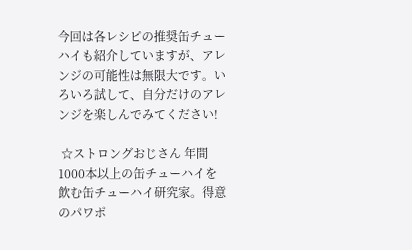今回は各レシピの推奨缶チューハイも紹介していますが、アレンジの可能性は無限大です。いろいろ試して、自分だけのアレンジを楽しんでみてください!

 ☆ストロングおじさん 年間1000本以上の缶チューハイを飲む缶チューハイ研究家。得意のパワポ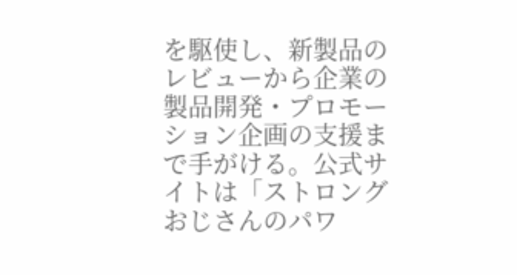を駆使し、新製品のレビューから企業の製品開発・プロモーション企画の支援まで手がける。公式サイトは「ストロングおじさんのパワ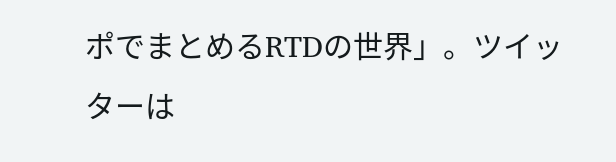ポでまとめるRTDの世界」。ツイッターは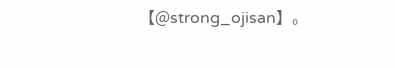【@strong_ojisan】。